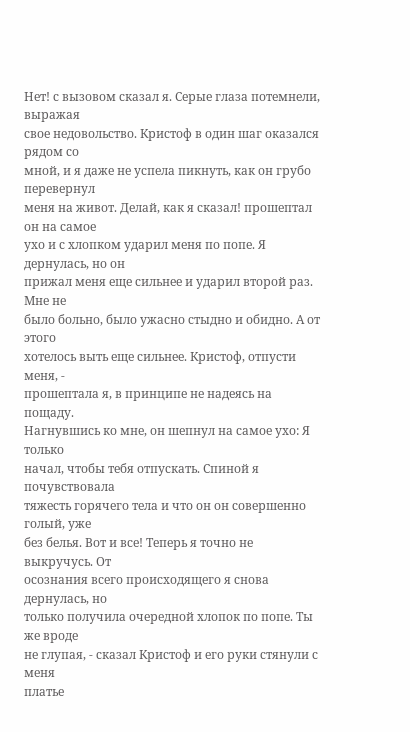Нет! с вызовом сказал я. Серые глаза потемнели, выражая
свое недовольство. Кристоф в один шаг оказался рядом со
мной, и я даже не успела пикнуть, как он грубо перевернул
меня на живот. Делай, как я сказал! прошептал он на самое
ухо и с хлопком ударил меня по попе. Я дернулась, но он
прижал меня еще сильнее и ударил второй раз. Мне не
было больно, было ужасно стыдно и обидно. А от этого
хотелось выть еще сильнее. Кристоф, отпусти меня, -
прошептала я, в принципе не надеясь на пощаду.
Нагнувшись ко мне, он шепнул на самое ухо: Я только
начал, чтобы тебя отпускать. Спиной я почувствовала
тяжесть горячего тела и что он он совершенно голый, уже
без белья. Вот и все! Теперь я точно не выкручусь. От
осознания всего происходящего я снова дернулась, но
только получила очередной хлопок по попе. Ты же вроде
не глупая, - сказал Кристоф и его руки стянули с меня
платье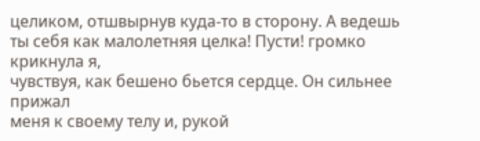целиком, отшвырнув куда-то в сторону. А ведешь
ты себя как малолетняя целка! Пусти! громко крикнула я,
чувствуя, как бешено бьется сердце. Он сильнее прижал
меня к своему телу и, рукой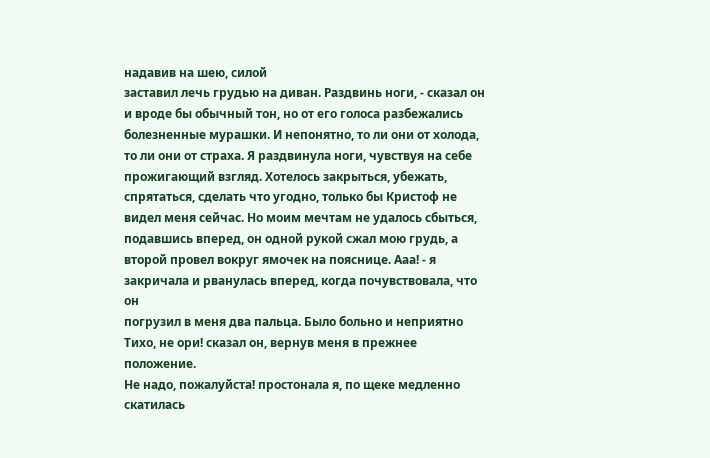надавив на шею, силой
заставил лечь грудью на диван. Раздвинь ноги, - сказал он
и вроде бы обычный тон, но от его голоса разбежались
болезненные мурашки. И непонятно, то ли они от холода,
то ли они от страха. Я раздвинула ноги, чувствуя на себе
прожигающий взгляд. Хотелось закрыться, убежать,
спрятаться, сделать что угодно, только бы Кристоф не
видел меня сейчас. Но моим мечтам не удалось сбыться,
подавшись вперед, он одной рукой сжал мою грудь, а
второй провел вокруг ямочек на пояснице. Ааа! - я
закричала и рванулась вперед, когда почувствовала, что он
погрузил в меня два пальца. Было больно и неприятно
Тихо, не ори! сказал он, вернув меня в прежнее положение.
Не надо, пожалуйста! простонала я, по щеке медленно
скатилась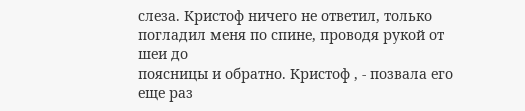слеза. Кристоф ничего не ответил, только
погладил меня по спине, проводя рукой от шеи до
поясницы и обратно. Кристоф , - позвала его еще раз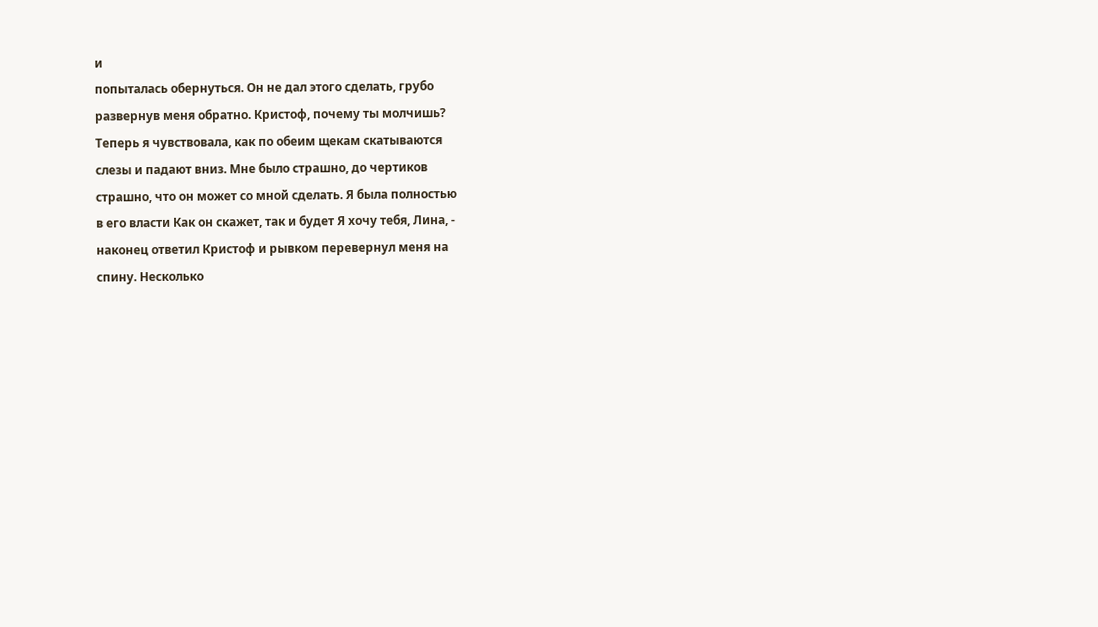и
попыталась обернуться. Он не дал этого сделать, грубо
развернув меня обратно. Кристоф, почему ты молчишь?
Теперь я чувствовала, как по обеим щекам скатываются
слезы и падают вниз. Мне было страшно, до чертиков
страшно, что он может со мной сделать. Я была полностью
в его власти Как он скажет, так и будет Я хочу тебя, Лина, -
наконец ответил Кристоф и рывком перевернул меня на
спину. Несколько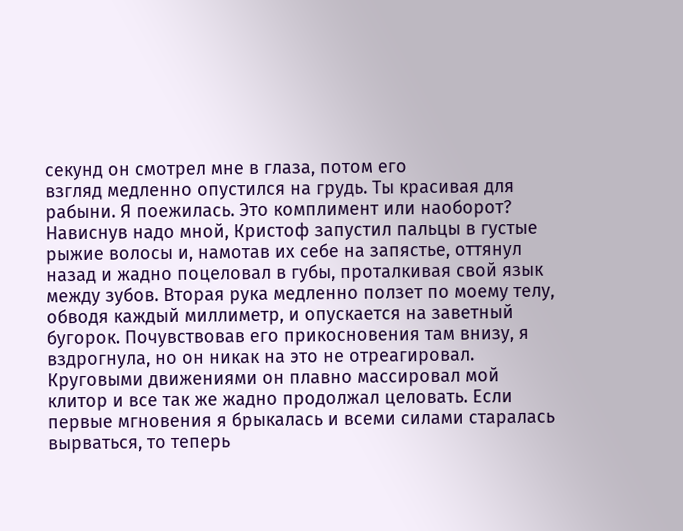секунд он смотрел мне в глаза, потом его
взгляд медленно опустился на грудь. Ты красивая для
рабыни. Я поежилась. Это комплимент или наоборот?
Нависнув надо мной, Кристоф запустил пальцы в густые
рыжие волосы и, намотав их себе на запястье, оттянул
назад и жадно поцеловал в губы, проталкивая свой язык
между зубов. Вторая рука медленно ползет по моему телу,
обводя каждый миллиметр, и опускается на заветный
бугорок. Почувствовав его прикосновения там внизу, я
вздрогнула, но он никак на это не отреагировал.
Круговыми движениями он плавно массировал мой
клитор и все так же жадно продолжал целовать. Если
первые мгновения я брыкалась и всеми силами старалась
вырваться, то теперь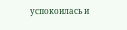успокоилась и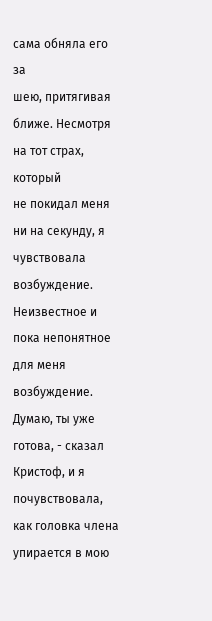сама обняла его за
шею, притягивая ближе. Несмотря на тот страх, который
не покидал меня ни на секунду, я чувствовала
возбуждение. Неизвестное и пока непонятное для меня
возбуждение. Думаю, ты уже готова, - сказал Кристоф, и я
почувствовала, как головка члена упирается в мою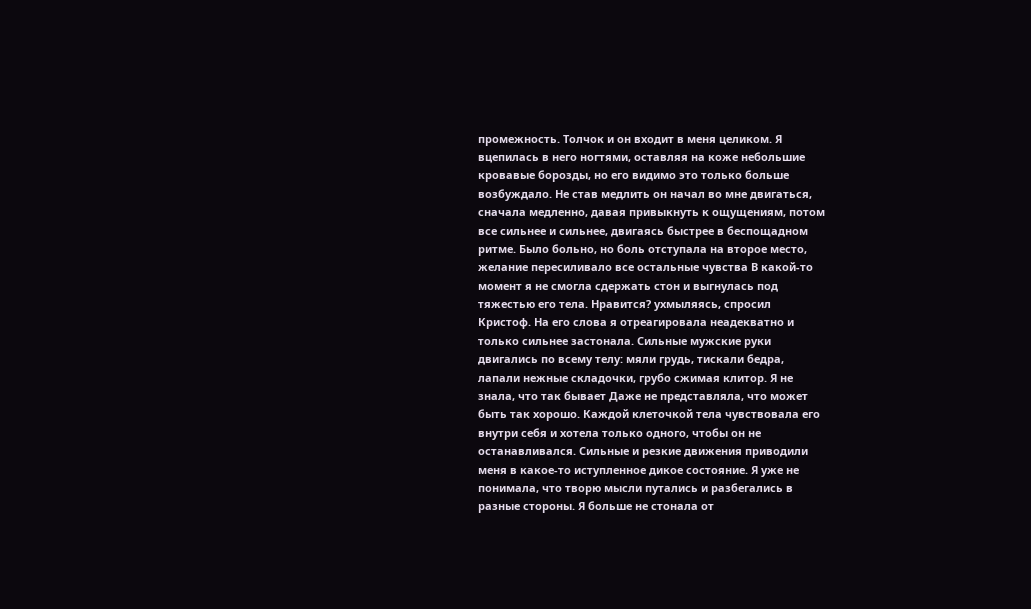промежность. Толчок и он входит в меня целиком. Я
вцепилась в него ногтями, оставляя на коже небольшие
кровавые борозды, но его видимо это только больше
возбуждало. Не став медлить он начал во мне двигаться,
сначала медленно, давая привыкнуть к ощущениям, потом
все сильнее и сильнее, двигаясь быстрее в беспощадном
ритме. Было больно, но боль отступала на второе место,
желание пересиливало все остальные чувства В какой-то
момент я не смогла сдержать стон и выгнулась под
тяжестью его тела. Нравится? ухмыляясь, спросил
Кристоф. На его слова я отреагировала неадекватно и
только сильнее застонала. Сильные мужские руки
двигались по всему телу: мяли грудь, тискали бедра,
лапали нежные складочки, грубо сжимая клитор. Я не
знала, что так бывает Даже не представляла, что может
быть так хорошо. Каждой клеточкой тела чувствовала его
внутри себя и хотела только одного, чтобы он не
останавливался. Сильные и резкие движения приводили
меня в какое-то иступленное дикое состояние. Я уже не
понимала, что творю мысли путались и разбегались в
разные стороны. Я больше не стонала от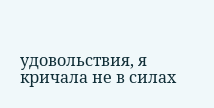удовольствия, я
кричала не в силах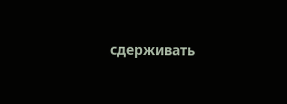сдерживать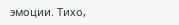эмоции. Тихо,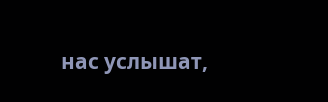нас услышат,